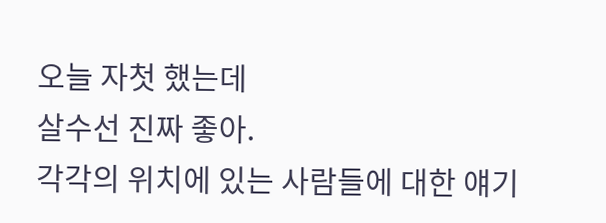오늘 자첫 했는데
살수선 진짜 좋아.
각각의 위치에 있는 사람들에 대한 얘기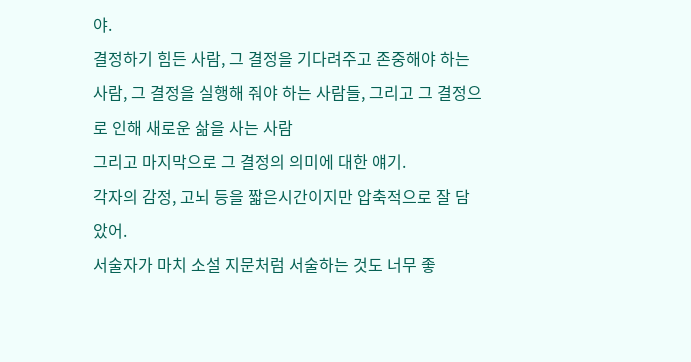야.
결정하기 힘든 사람, 그 결정을 기다려주고 존중해야 하는 사람, 그 결정을 실행해 줘야 하는 사람들, 그리고 그 결정으로 인해 새로운 삶을 사는 사람
그리고 마지막으로 그 결정의 의미에 대한 얘기.
각자의 감정, 고뇌 등을 짧은시간이지만 압축적으로 잘 담았어.
서술자가 마치 소설 지문처럼 서술하는 것도 너무 좋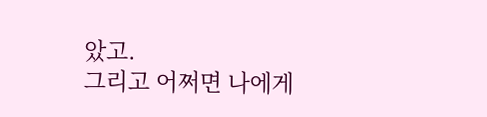았고.
그리고 어쩌면 나에게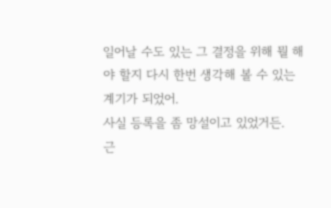일어날 수도 있는 그 결정을 위해 뭘 해야 할지 다시 한번 생각해 볼 수 있는 계기가 되었어.
사실 등록을 좀 망설이고 있었거든.
근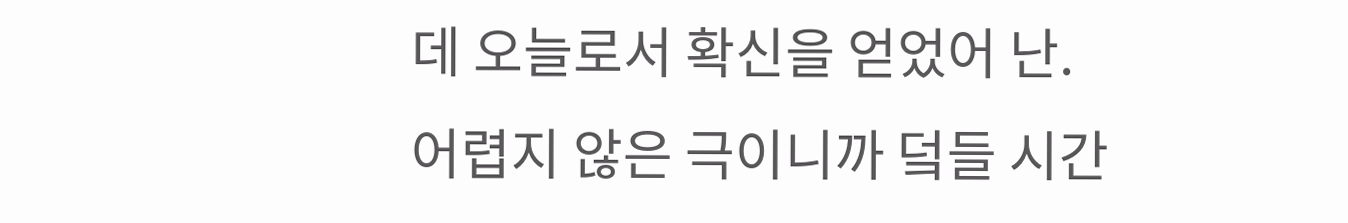데 오늘로서 확신을 얻었어 난.
어렵지 않은 극이니까 덬들 시간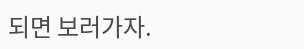되면 보러가자.